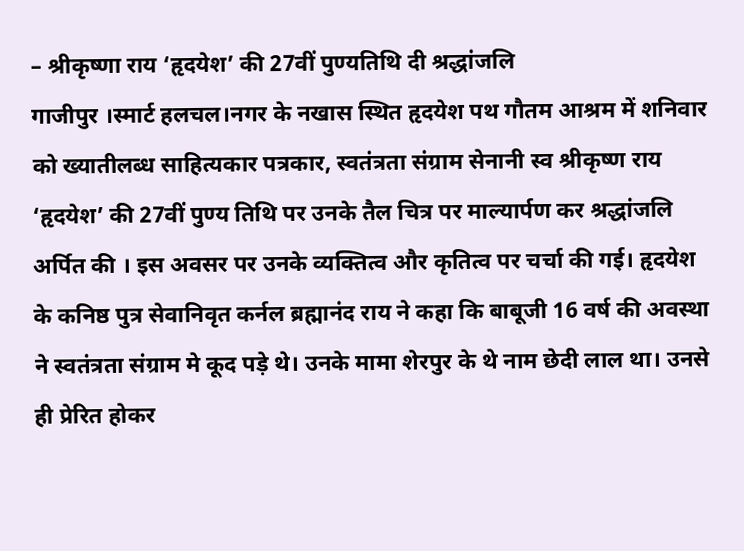– श्रीकृष्णा राय ‘हृदयेश’ की 27वीं पुण्यतिथि दी श्रद्धांजलि
गाजीपुर ।स्मार्ट हलचल।नगर के नखास स्थित हृदयेश पथ गौतम आश्रम में शनिवार को ख्यातीलब्ध साहित्यकार पत्रकार, स्वतंत्रता संग्राम सेनानी स्व श्रीकृष्ण राय ‘हृदयेश’ की 27वीं पुण्य तिथि पर उनके तैल चित्र पर माल्यार्पण कर श्रद्धांजलि अर्पित की । इस अवसर पर उनके व्यक्तित्व और कृतित्व पर चर्चा की गई। हृदयेश के कनिष्ठ पुत्र सेवानिवृत कर्नल ब्रह्मानंद राय ने कहा कि बाबूजी 16 वर्ष की अवस्था ने स्वतंत्रता संग्राम मे कूद पड़े थे। उनके मामा शेरपुर के थे नाम छेदी लाल था। उनसे ही प्रेरित होकर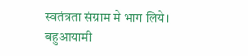स्वतंत्रता संग्राम मे भाग लिये। बहुआयामी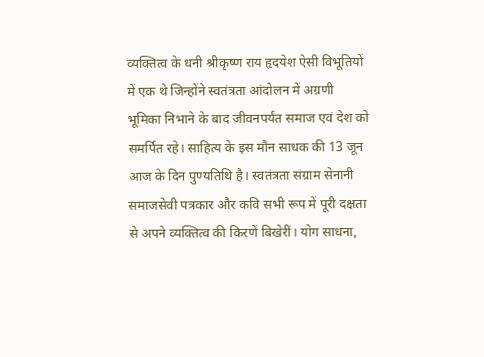व्यक्तित्व के धनी श्रीकृष्ण राय हृदयेश ऐसी विभूतियों में एक थे जिन्होंने स्वतंत्रता आंदोलन में अग्रणी भूमिका निभाने के बाद जीवनपर्यंत समाज एवं देश को समर्पित रहे। साहित्य के इस मौन साधक की 13 जून आज के दिन पुण्यतिथि है। स्वतंत्रता संग्राम सेनानी समाजसेवी पत्रकार और कवि सभी रूप में पूरी दक्षता से अपने व्यक्तित्व की किरणें बिखेरीं। योग साधना,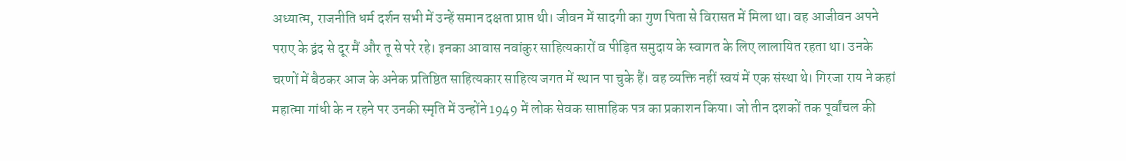अध्यात्म, राजनीति धर्म दर्शन सभी में उन्हें समान दक्षता प्राप्त थी। जीवन में सादगी का गुण पिता से विरासत में मिला था। वह आजीवन अपने पराए के द्वंद से दूर मैं और तू से परे रहे। इनका आवास नवांकुर साहित्यकारों व पीड़ित समुदाय के स्वागत के लिए लालायित रहता था। उनके चरणों में बैठकर आज के अनेक प्रतिष्ठित साहित्यकार साहित्य जगत में स्थान पा चुके हैं। वह व्यक्ति नहीं स्वयं में एक संस्था थे। गिरजा राय ने कहां महात्मा गांधी के न रहने पर उनकी स्मृति में उन्होंने 1949 में लोक सेवक साप्ताहिक पत्र का प्रकाशन किया। जो तीन दशकों तक पूर्वांचल की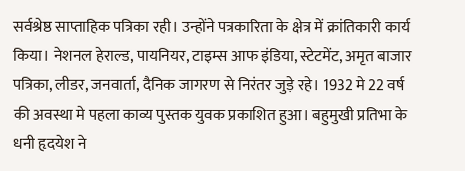सर्वश्रेष्ठ साप्ताहिक पत्रिका रही। उन्होंने पत्रकारिता के क्षेत्र में क्रांतिकारी कार्य किया। नेशनल हेराल्ड, पायनियर, टाइम्स आफ इंडिया, स्टेटमेंट, अमृत बाजार पत्रिका, लीडर, जनवार्ता, दैनिक जागरण से निरंतर जुड़े रहे। 1932 मे 22 वर्ष की अवस्था मे पहला काव्य पुस्तक युवक प्रकाशित हुआ। बहुमुखी प्रतिभा के धनी हृदयेश ने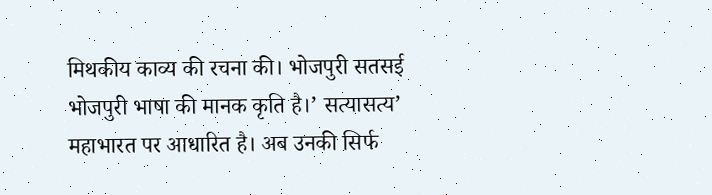मिथकीय काव्य की रचना की। भोजपुरी सतसई भोजपुरी भाषा की मानक कृति है।’ सत्यासत्य’ महाभारत पर आधारित है। अब उनकी सिर्फ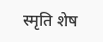स्मृति शेष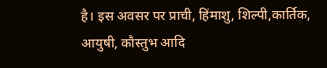है। इस अवसर पर प्राची, हिंमाशु, शिल्पी,कार्तिक, आयुषी, कौस्तुभ आदि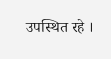उपस्थित रहे ।